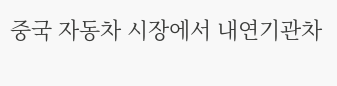중국 자동차 시장에서 내연기관차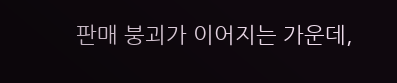판매 붕괴가 이어지는 가운데,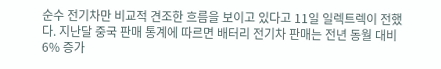순수 전기차만 비교적 견조한 흐름을 보이고 있다고 11일 일렉트렉이 전했다. 지난달 중국 판매 통계에 따르면 배터리 전기차 판매는 전년 동월 대비 6% 증가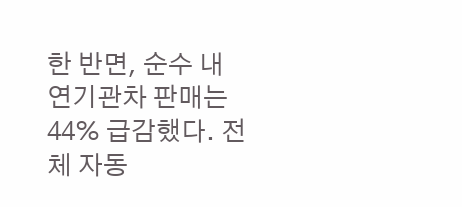한 반면, 순수 내연기관차 판매는 44% 급감했다. 전체 자동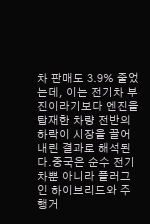차 판매도 3.9% 줄었는데, 이는 전기차 부진이라기보다 엔진을 탑재한 차량 전반의 하락이 시장을 끌어내린 결과로 해석된다.중국은 순수 전기차뿐 아니라 플러그인 하이브리드와 주행거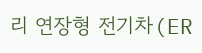리 연장형 전기차(ER